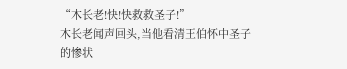“木长老!快!快救救圣子!”
木长老闻声回头,当他看清王伯怀中圣子的惨状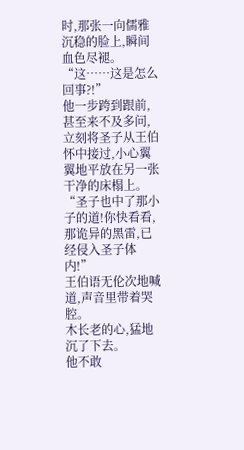时,那张一向儒雅沉稳的脸上,瞬间血色尽褪。
“这……这是怎么回事?!”
他一步跨到跟前,甚至来不及多问,立刻将圣子从王伯怀中接过,小心翼翼地平放在另一张干净的床榻上。
“圣子也中了那小子的道!你快看看,那诡异的黑雷,已经侵入圣子体内!”
王伯语无伦次地喊道,声音里带着哭腔。
木长老的心,猛地沉了下去。
他不敢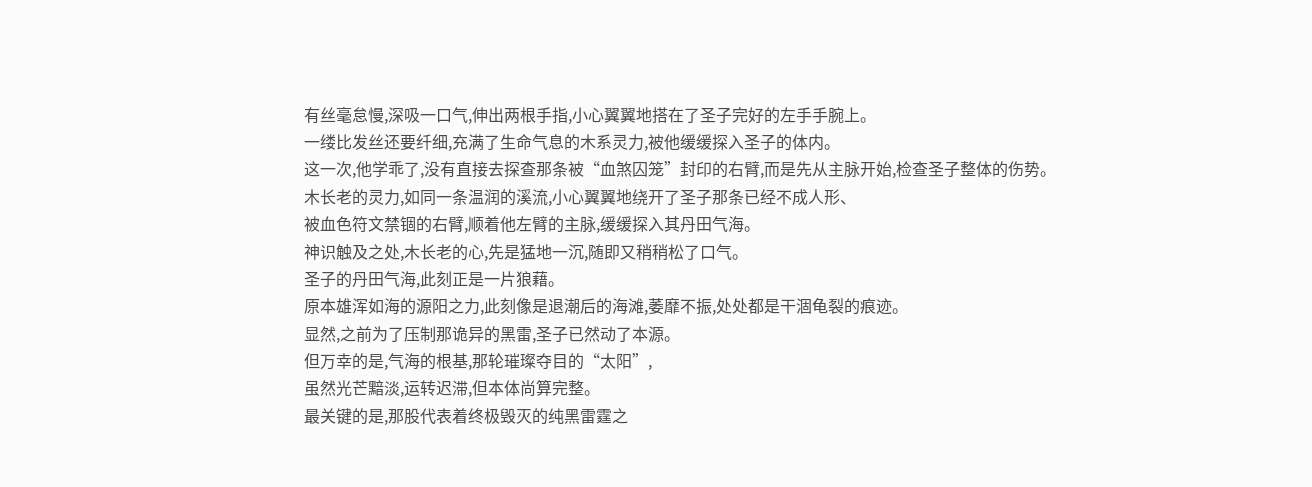有丝毫怠慢,深吸一口气,伸出两根手指,小心翼翼地搭在了圣子完好的左手手腕上。
一缕比发丝还要纤细,充满了生命气息的木系灵力,被他缓缓探入圣子的体内。
这一次,他学乖了,没有直接去探查那条被“血煞囚笼”封印的右臂,而是先从主脉开始,检查圣子整体的伤势。
木长老的灵力,如同一条温润的溪流,小心翼翼地绕开了圣子那条已经不成人形、
被血色符文禁锢的右臂,顺着他左臂的主脉,缓缓探入其丹田气海。
神识触及之处,木长老的心,先是猛地一沉,随即又稍稍松了口气。
圣子的丹田气海,此刻正是一片狼藉。
原本雄浑如海的源阳之力,此刻像是退潮后的海滩,萎靡不振,处处都是干涸龟裂的痕迹。
显然,之前为了压制那诡异的黑雷,圣子已然动了本源。
但万幸的是,气海的根基,那轮璀璨夺目的“太阳”,
虽然光芒黯淡,运转迟滞,但本体尚算完整。
最关键的是,那股代表着终极毁灭的纯黑雷霆之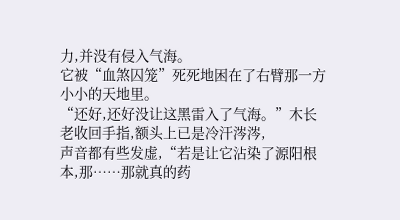力,并没有侵入气海。
它被“血煞囚笼”死死地困在了右臂那一方小小的天地里。
“还好,还好没让这黑雷入了气海。”木长老收回手指,额头上已是冷汗涔涔,
声音都有些发虚,“若是让它沾染了源阳根本,那……那就真的药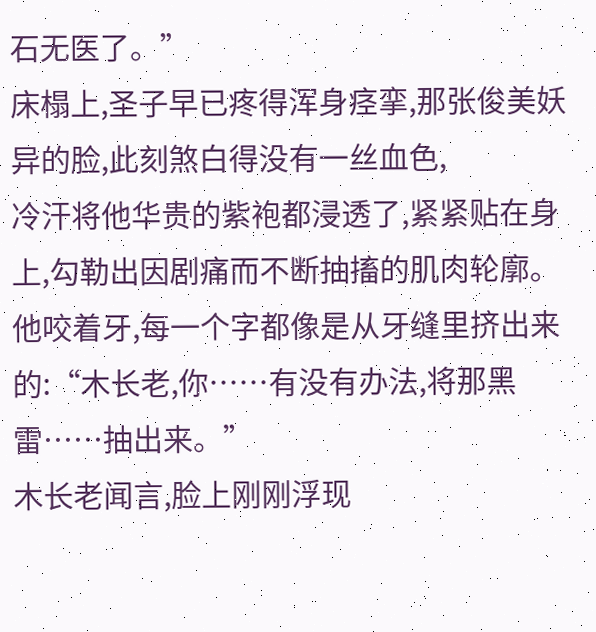石无医了。”
床榻上,圣子早已疼得浑身痉挛,那张俊美妖异的脸,此刻煞白得没有一丝血色,
冷汗将他华贵的紫袍都浸透了,紧紧贴在身上,勾勒出因剧痛而不断抽搐的肌肉轮廓。
他咬着牙,每一个字都像是从牙缝里挤出来的:“木长老,你……有没有办法,将那黑雷……抽出来。”
木长老闻言,脸上刚刚浮现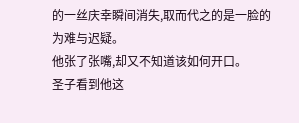的一丝庆幸瞬间消失,取而代之的是一脸的为难与迟疑。
他张了张嘴,却又不知道该如何开口。
圣子看到他这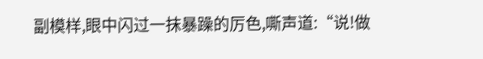副模样,眼中闪过一抹暴躁的厉色,嘶声道:“说!做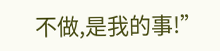不做,是我的事!”